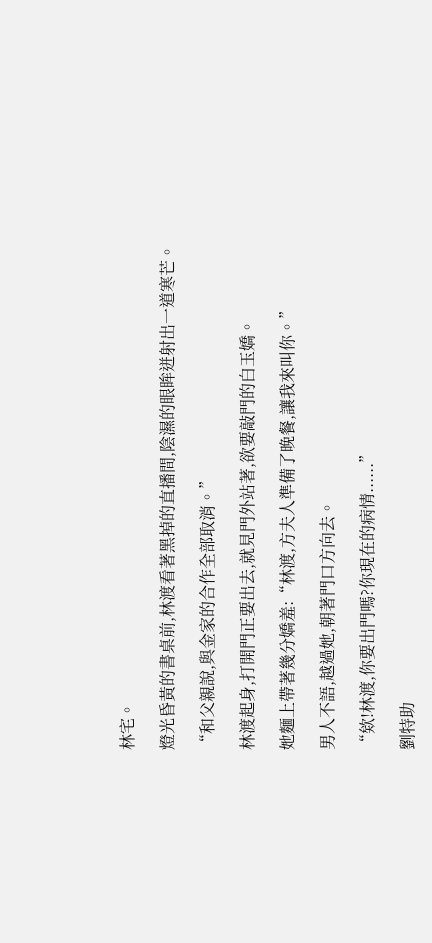林宅。

燈光昏黃的書桌前,林渡看著黑掉的直播間,陰濕的眼眸迸射出一道寒芒。

“和父親說,與金家的合作全部取消。”

林渡起身,打開門正要出去,就見門外站著,欲要敲門的白玉嬌。

她麵上帶著幾分嬌羞:“林渡,方夫人準備了晚餐,讓我來叫你。”

男人不語,越過她,朝著門口方向去。

“欸!林渡,你要出門嗎?你現在的病情......”

劉特助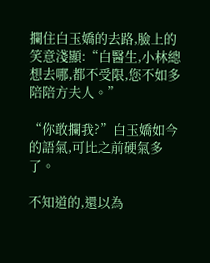攔住白玉嬌的去路,臉上的笑意淺顯:“白醫生,小林總想去哪,都不受限,您不如多陪陪方夫人。”

“你敢攔我?”白玉嬌如今的語氣,可比之前硬氣多了。

不知道的,還以為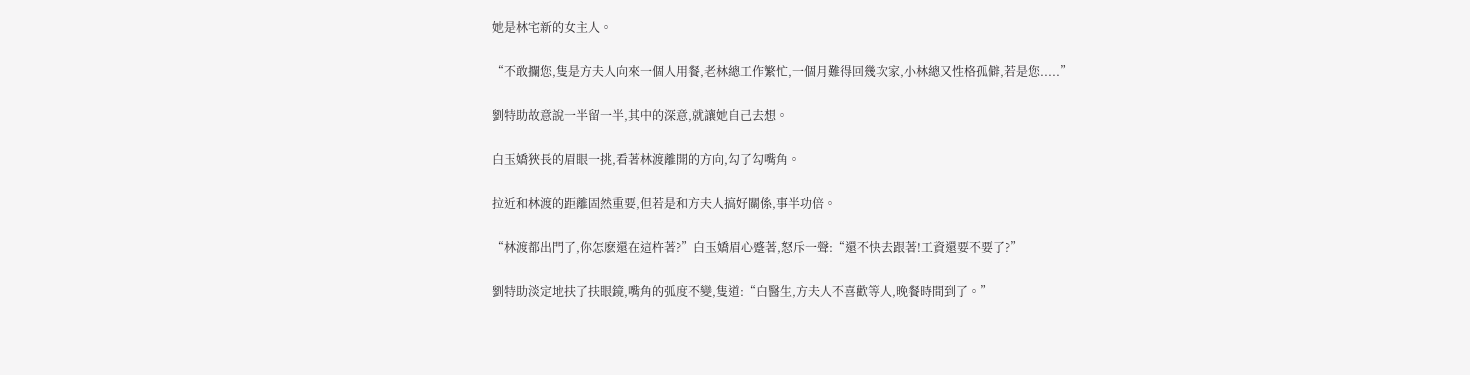她是林宅新的女主人。

“不敢攔您,隻是方夫人向來一個人用餐,老林總工作繁忙,一個月難得回幾次家,小林總又性格孤僻,若是您.....”

劉特助故意說一半留一半,其中的深意,就讓她自己去想。

白玉嬌狹長的眉眼一挑,看著林渡離開的方向,勾了勾嘴角。

拉近和林渡的距離固然重要,但若是和方夫人搞好關係,事半功倍。

“林渡都出門了,你怎麽還在這杵著?”白玉嬌眉心蹙著,怒斥一聲:“還不快去跟著!工資還要不要了?”

劉特助淡定地扶了扶眼鏡,嘴角的弧度不變,隻道:“白醫生,方夫人不喜歡等人,晚餐時間到了。”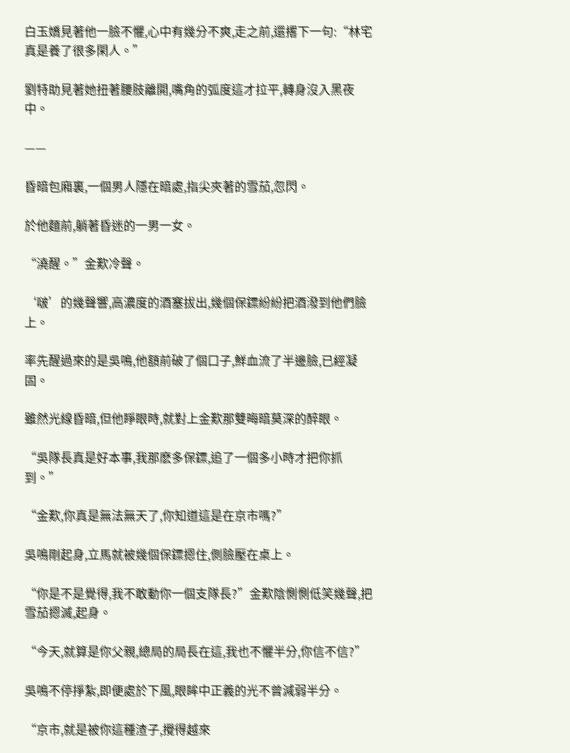白玉嬌見著他一臉不懼,心中有幾分不爽,走之前,還撂下一句:“林宅真是養了很多閑人。”

劉特助見著她扭著腰肢離開,嘴角的弧度這才拉平,轉身沒入黑夜中。

——

昏暗包廂裏,一個男人隱在暗處,指尖夾著的雪茄,忽閃。

於他麵前,躺著昏迷的一男一女。

“澆醒。”金歎冷聲。

‘啵’的幾聲響,高濃度的酒塞拔出,幾個保鏢紛紛把酒潑到他們臉上。

率先醒過來的是吳鳴,他額前破了個口子,鮮血流了半邊臉,已經凝固。

雖然光線昏暗,但他睜眼時,就對上金歎那雙晦暗莫深的醉眼。

“吳隊長真是好本事,我那麽多保鏢,追了一個多小時才把你抓到。”

“金歎,你真是無法無天了,你知道這是在京市嗎?”

吳鳴剛起身,立馬就被幾個保鏢摁住,側臉壓在桌上。

“你是不是覺得,我不敢動你一個支隊長?”金歎陰惻惻低笑幾聲,把雪茄摁滅,起身。

“今天,就算是你父親,總局的局長在這,我也不懼半分,你信不信?”

吳鳴不停掙紮,即便處於下風,眼眸中正義的光不曾減弱半分。

“京市,就是被你這種渣子,攪得越來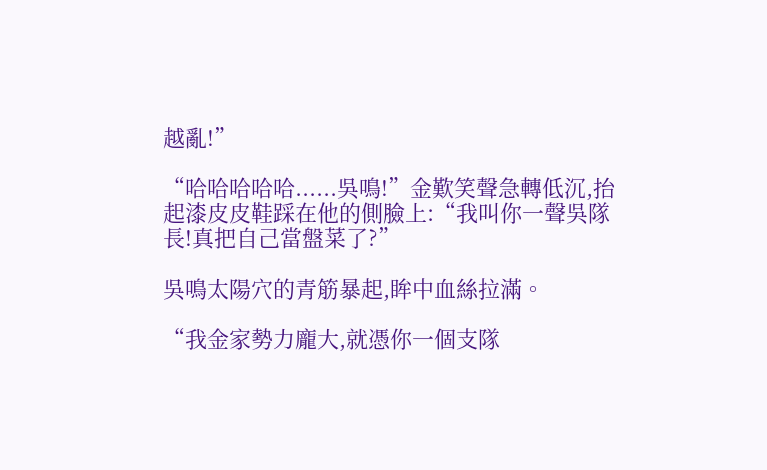越亂!”

“哈哈哈哈哈......吳鳴!”金歎笑聲急轉低沉,抬起漆皮皮鞋踩在他的側臉上:“我叫你一聲吳隊長!真把自己當盤菜了?”

吳鳴太陽穴的青筋暴起,眸中血絲拉滿。

“我金家勢力龐大,就憑你一個支隊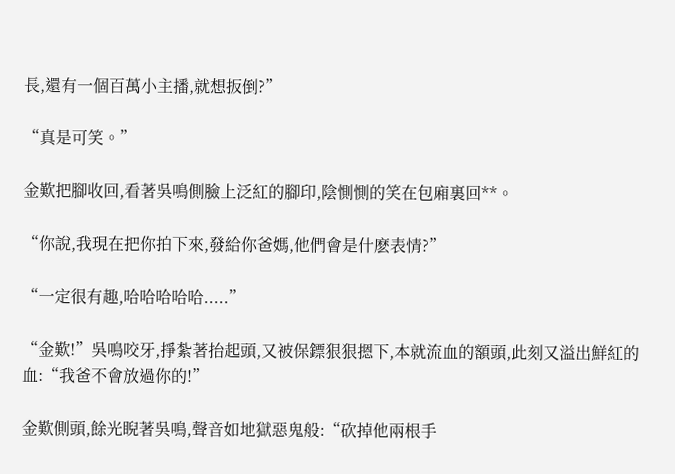長,還有一個百萬小主播,就想扳倒?”

“真是可笑。”

金歎把腳收回,看著吳鳴側臉上泛紅的腳印,陰惻惻的笑在包廂裏回**。

“你說,我現在把你拍下來,發給你爸媽,他們會是什麽表情?”

“一定很有趣,哈哈哈哈哈.....”

“金歎!”吳鳴咬牙,掙紮著抬起頭,又被保鏢狠狠摁下,本就流血的額頭,此刻又溢出鮮紅的血:“我爸不會放過你的!”

金歎側頭,餘光睨著吳鳴,聲音如地獄惡鬼般:“砍掉他兩根手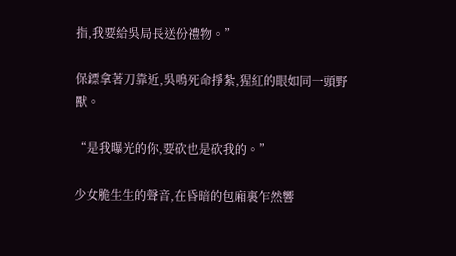指,我要給吳局長送份禮物。”

保鏢拿著刀靠近,吳鳴死命掙紮,猩紅的眼如同一頭野獸。

“是我曝光的你,要砍也是砍我的。”

少女脆生生的聲音,在昏暗的包廂裏乍然響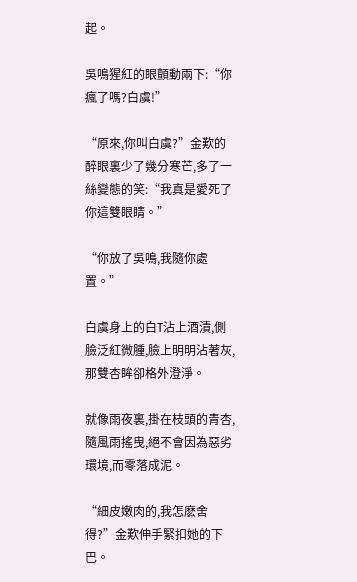起。

吳鳴猩紅的眼顫動兩下:“你瘋了嗎?白虞!”

“原來,你叫白虞?”金歎的醉眼裏少了幾分寒芒,多了一絲變態的笑:“我真是愛死了你這雙眼睛。”

“你放了吳鳴,我隨你處置。”

白虞身上的白T沾上酒漬,側臉泛紅微腫,臉上明明沾著灰,那雙杏眸卻格外澄淨。

就像雨夜裏,掛在枝頭的青杏,隨風雨搖曳,絕不會因為惡劣環境,而零落成泥。

“細皮嫩肉的,我怎麽舍得?”金歎伸手緊扣她的下巴。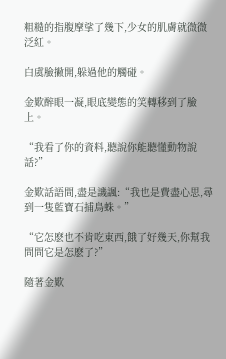粗糙的指腹摩挲了幾下,少女的肌膚就微微泛紅。

白虞臉撇開,躲過他的觸碰。

金歎醉眼一凝,眼底變態的笑轉移到了臉上。

“我看了你的資料,聽說你能聽懂動物說話?”

金歎話語間,盡是譏諷:“我也是費盡心思,尋到一隻藍寶石捕鳥蛛。”

“它怎麽也不肯吃東西,餓了好幾天,你幫我問問它是怎麽了?”

隨著金歎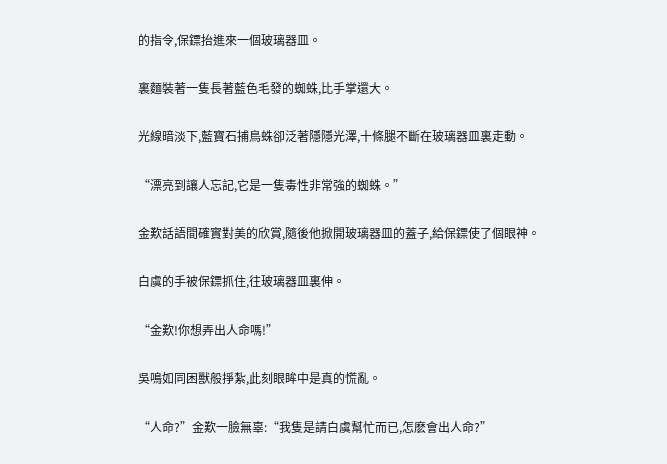的指令,保鏢抬進來一個玻璃器皿。

裏麵裝著一隻長著藍色毛發的蜘蛛,比手掌還大。

光線暗淡下,藍寶石捕鳥蛛卻泛著隱隱光澤,十條腿不斷在玻璃器皿裏走動。

“漂亮到讓人忘記,它是一隻毒性非常強的蜘蛛。”

金歎話語間確實對美的欣賞,隨後他掀開玻璃器皿的蓋子,給保鏢使了個眼神。

白虞的手被保鏢抓住,往玻璃器皿裏伸。

“金歎!你想弄出人命嗎!”

吳鳴如同困獸般掙紮,此刻眼眸中是真的慌亂。

“人命?”金歎一臉無辜:“我隻是請白虞幫忙而已,怎麽會出人命?”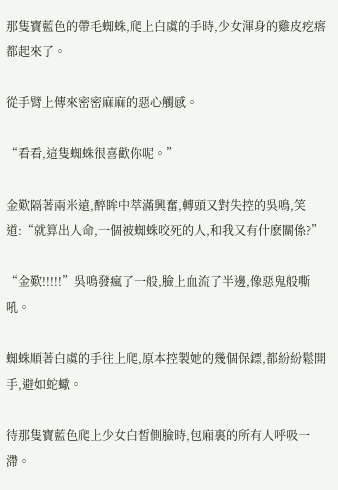那隻寶藍色的帶毛蜘蛛,爬上白虞的手時,少女渾身的雞皮疙瘩都起來了。

從手臂上傳來密密麻麻的惡心觸感。

“看看,這隻蜘蛛很喜歡你呢。”

金歎隔著兩米遠,醉眸中萃滿興奮,轉頭又對失控的吳鳴,笑道:“就算出人命,一個被蜘蛛咬死的人,和我又有什麽關係?”

“金歎!!!!!”吳鳴發瘋了一般,臉上血流了半邊,像惡鬼般嘶吼。

蜘蛛順著白虞的手往上爬,原本控製她的幾個保鏢,都紛紛鬆開手,避如蛇蠍。

待那隻寶藍色爬上少女白皙側臉時,包廂裏的所有人呼吸一滯。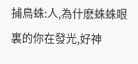捕鳥蛛:人,為什麽蛛蛛眼裏的你在發光,好神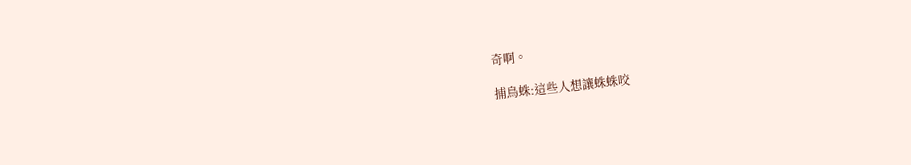奇啊。

捕鳥蛛:這些人想讓蛛蛛咬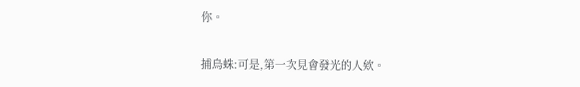你。

捕鳥蛛:可是,第一次見會發光的人欸。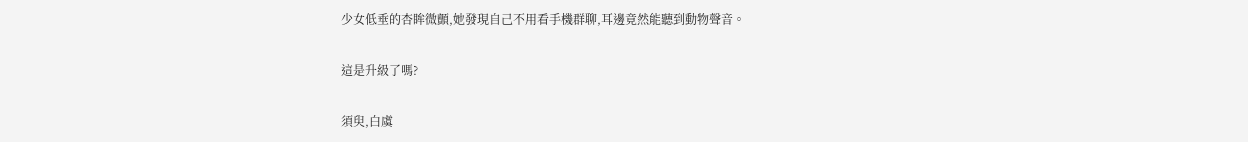少女低垂的杏眸微顫,她發現自己不用看手機群聊,耳邊竟然能聽到動物聲音。

這是升級了嗎?

須臾,白虞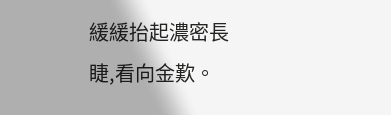緩緩抬起濃密長睫,看向金歎。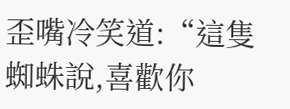歪嘴冷笑道:“這隻蜘蛛說,喜歡你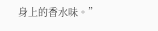身上的香水味。”